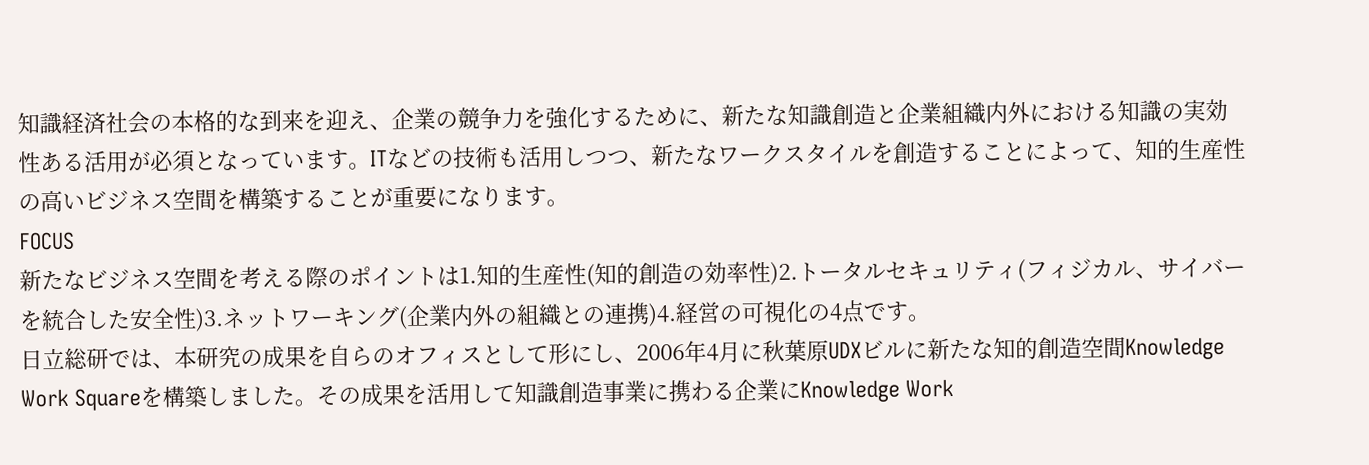知識経済社会の本格的な到来を迎え、企業の競争力を強化するために、新たな知識創造と企業組織内外における知識の実効性ある活用が必須となっています。ITなどの技術も活用しつつ、新たなワークスタイルを創造することによって、知的生産性の高いビジネス空間を構築することが重要になります。
FOCUS
新たなビジネス空間を考える際のポイントは1.知的生産性(知的創造の効率性)2.トータルセキュリティ(フィジカル、サイバーを統合した安全性)3.ネットワーキング(企業内外の組織との連携)4.経営の可視化の4点です。
日立総研では、本研究の成果を自らのオフィスとして形にし、2006年4月に秋葉原UDXビルに新たな知的創造空間Knowledge Work Squareを構築しました。その成果を活用して知識創造事業に携わる企業にKnowledge Work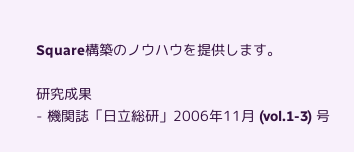Square構築のノウハウを提供します。

研究成果
- 機関誌「日立総研」2006年11月 (vol.1-3) 号